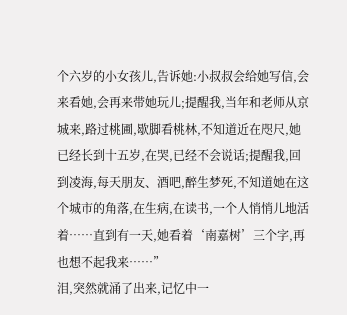个六岁的小女孩儿,告诉她:小叔叔会给她写信,会来看她,会再来带她玩儿;提醒我,当年和老师从京城来,路过桃圃,歇脚看桃林,不知道近在咫尺,她已经长到十五岁,在哭,已经不会说话;提醒我,回到凌海,每天朋友、酒吧,醉生梦死,不知道她在这个城市的角落,在生病,在读书,一个人悄悄儿地活着……直到有一天,她看着‘南嘉树’三个字,再也想不起我来……”
泪,突然就涌了出来,记忆中一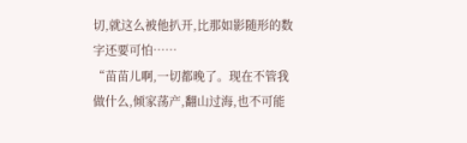切,就这么被他扒开,比那如影随形的数字还要可怕……
“苗苗儿啊,一切都晚了。现在不管我做什么,倾家荡产,翻山过海,也不可能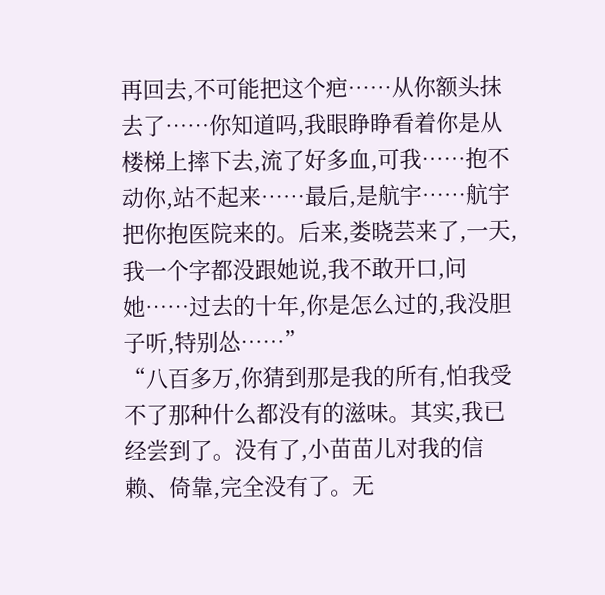再回去,不可能把这个疤……从你额头抹去了……你知道吗,我眼睁睁看着你是从楼梯上摔下去,流了好多血,可我……抱不动你,站不起来……最后,是航宇……航宇把你抱医院来的。后来,娄晓芸来了,一天,我一个字都没跟她说,我不敢开口,问她……过去的十年,你是怎么过的,我没胆子听,特别怂……”
“八百多万,你猜到那是我的所有,怕我受不了那种什么都没有的滋味。其实,我已经尝到了。没有了,小苗苗儿对我的信赖、倚靠,完全没有了。无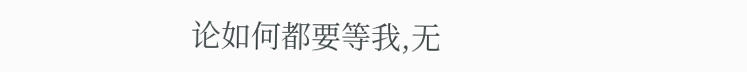论如何都要等我,无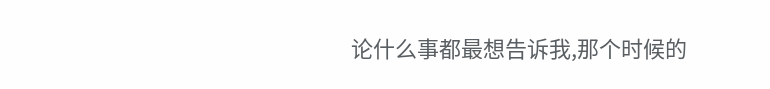论什么事都最想告诉我,那个时候的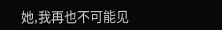她,我再也不可能见